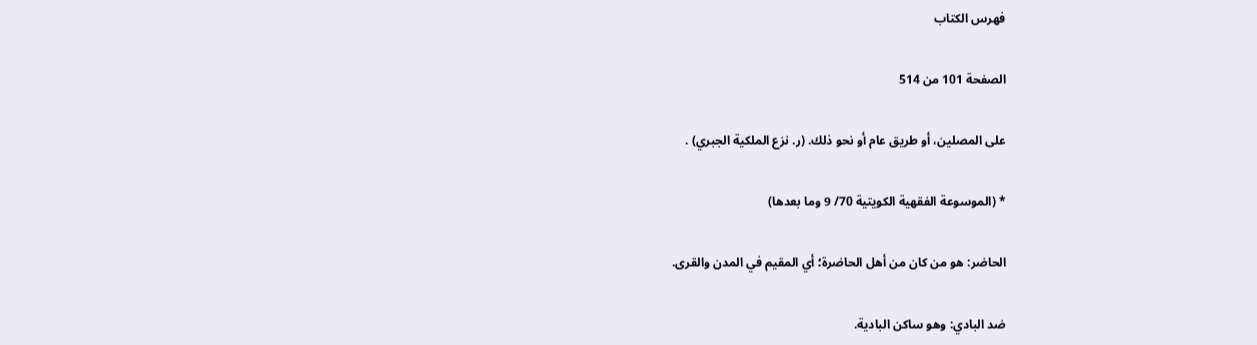فهرس الكتاب

الصفحة 101 من 514

على المصلين، أو طريق عام أو نحو ذلك. (ر. نزع الملكية الجبري) .

* (الموسوعة الفقهية الكويتية 70/ 9 وما بعدها)

الحاضر: هو من كان من أهل الحاضرة؛ أي المقيم في المدن والقرى.

ضد البادي: وهو ساكن البادية.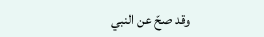وقد صحّ عن النبي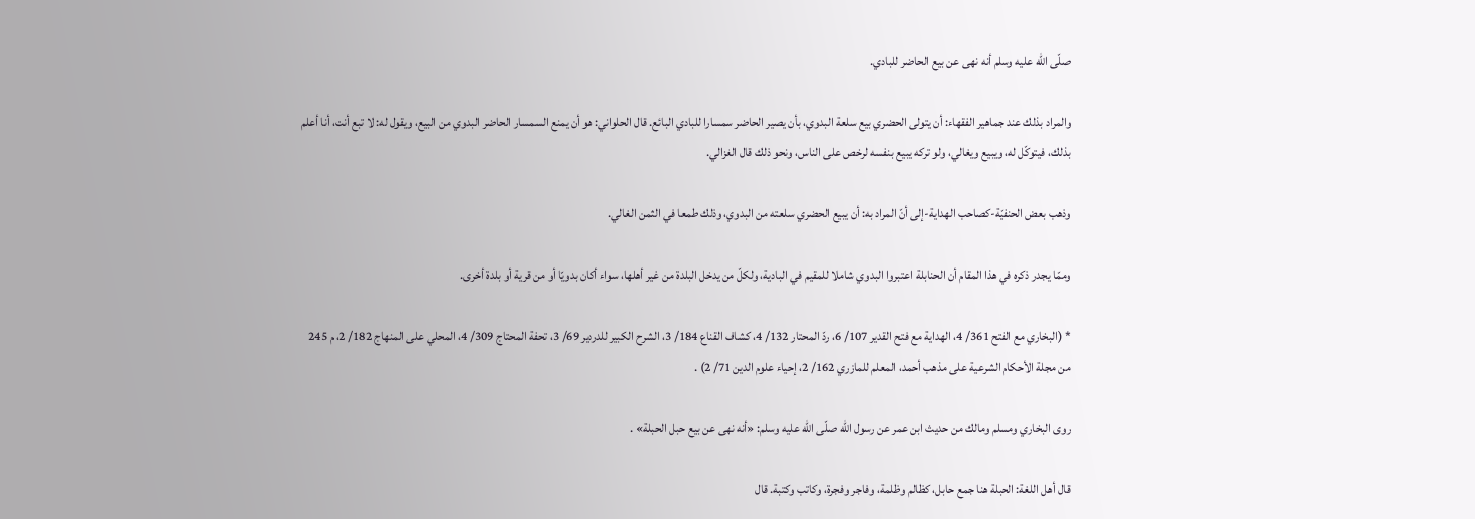صلّى اللّه عليه وسلم أنه نهى عن بيع الحاضر للبادي.

والمراد بذلك عند جماهير الفقهاء: أن يتولى الحضري بيع سلعة البدوي، بأن يصير الحاضر سمسارا للبادي البائع. قال الحلواني: هو أن يمنع السمسار الحاضر البدوي من البيع، ويقول له: لا تبع أنت، أنا أعلم بذلك، فيتوكّل له، ويبيع ويغالي، ولو تركه يبيع بنفسه لرخص على الناس، ونحو ذلك قال الغزالي.

وذهب بعض الحنفيّة-كصاحب الهداية-إلى أنّ المراد به: أن يبيع الحضري سلعته من البدوي، وذلك طمعا في الثمن الغالي.

وممّا يجدر ذكره في هذا المقام أن الحنابلة اعتبروا البدوي شاملا للمقيم في البادية، ولكلّ من يدخل البلدة من غير أهلها، سواء أكان بدويّا أو من قرية أو بلدة أخرى.

* (البخاري مع الفتح 361/ 4، الهداية مع فتح القدير 107/ 6، ردّ المحتار 132/ 4، كشاف القناع 184/ 3، الشرح الكبير للدردير 69/ 3، تحفة المحتاج 309/ 4، المحلي على المنهاج 182/ 2، م 245 من مجلة الأحكام الشرعية على مذهب أحمد، المعلم للمازري 162/ 2، إحياء علوم الدين 71/ 2) .

روى البخاري ومسلم ومالك من حديث ابن عمر عن رسول اللّه صلّى اللّه عليه وسلم: «أنه نهى عن بيع حبل الحبلة» .

قال أهل اللغة: الحبلة هنا جمع حابل، كظالم وظلمة، وفاجر وفجرة، وكاتب وكتبة. قال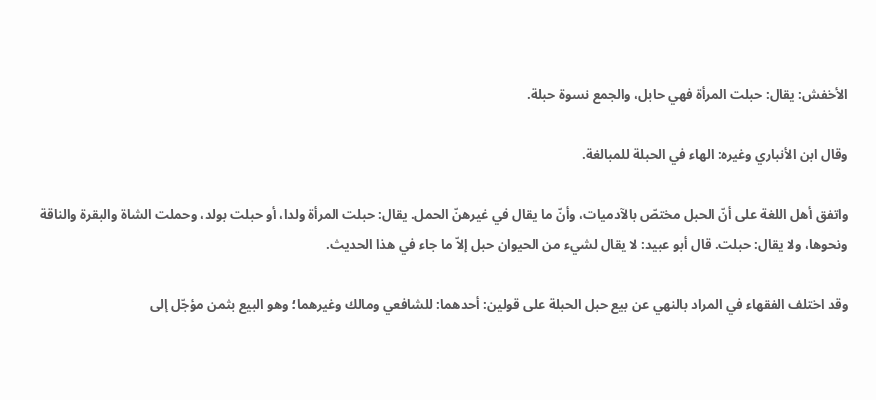الأخفش: يقال: حبلت المرأة فهي حابل، والجمع نسوة حبلة.

وقال ابن الأنباري وغيره: الهاء في الحبلة للمبالغة.

واتفق أهل اللغة على أنّ الحبل مختصّ بالآدميات، وأنّ ما يقال في غيرهنّ الحمل. يقال: حبلت المرأة ولدا، أو حبلت بولد، وحملت الشاة والبقرة والناقة ونحوها، ولا يقال: حبلت. قال أبو عبيد: لا يقال لشيء من الحيوان حبل إلاّ ما جاء في هذا الحديث.

وقد اختلف الفقهاء في المراد بالنهي عن بيع حبل الحبلة على قولين: أحدهما: للشافعي ومالك وغيرهما؛ وهو البيع بثمن مؤجّل إلى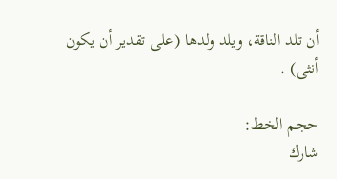أن تلد الناقة، ويلد ولدها (على تقدير أن يكون أنثى) .

حجم الخط:
شارك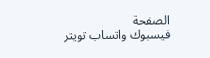الصفحة
فيسبوك واتساب تويتر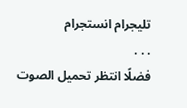تليجرام انستجرام
. . .
فضلًا انتظر تحميل الصوت